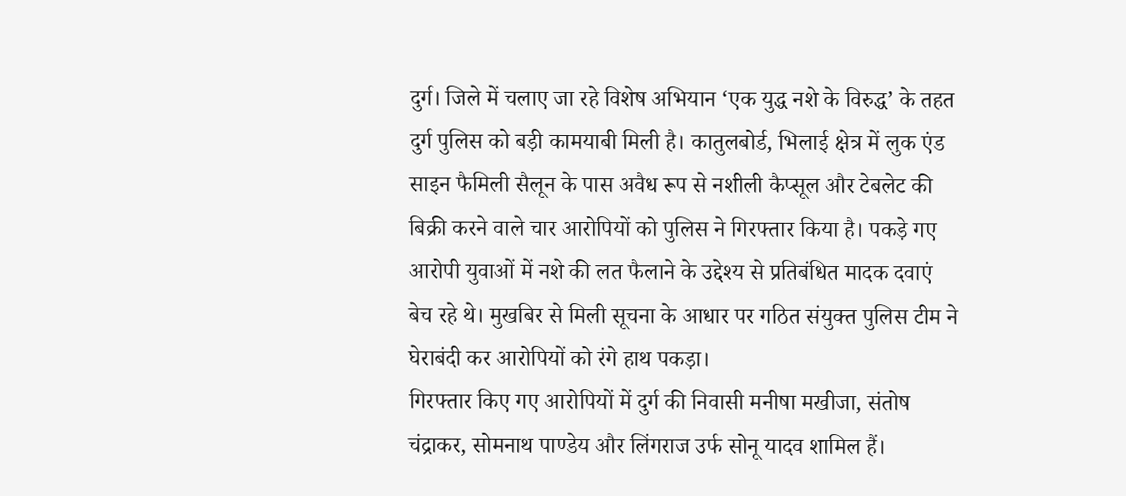दुर्ग। जिले में चलाए जा रहे विशेष अभियान ‘एक युद्ध नशे के विरुद्ध’ के तहत दुर्ग पुलिस को बड़ी कामयाबी मिली है। कातुलबोर्ड, भिलाई क्षेत्र में लुक एंड साइन फैमिली सैलून के पास अवैध रूप से नशीली कैप्सूल और टेबलेट की बिक्री करने वाले चार आरोपियों को पुलिस ने गिरफ्तार किया है। पकड़े गए आरोपी युवाओं में नशे की लत फैलाने के उद्देश्य से प्रतिबंधित मादक दवाएं बेच रहे थे। मुखबिर से मिली सूचना के आधार पर गठित संयुक्त पुलिस टीम ने घेराबंदी कर आरोपियों को रंगे हाथ पकड़ा।
गिरफ्तार किए गए आरोपियों में दुर्ग की निवासी मनीषा मखीजा, संतोष चंद्राकर, सोमनाथ पाण्डेय और लिंगराज उर्फ सोनू यादव शामिल हैं।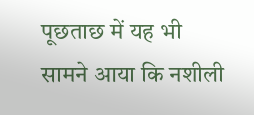पूछताछ में यह भी सामने आया कि नशीली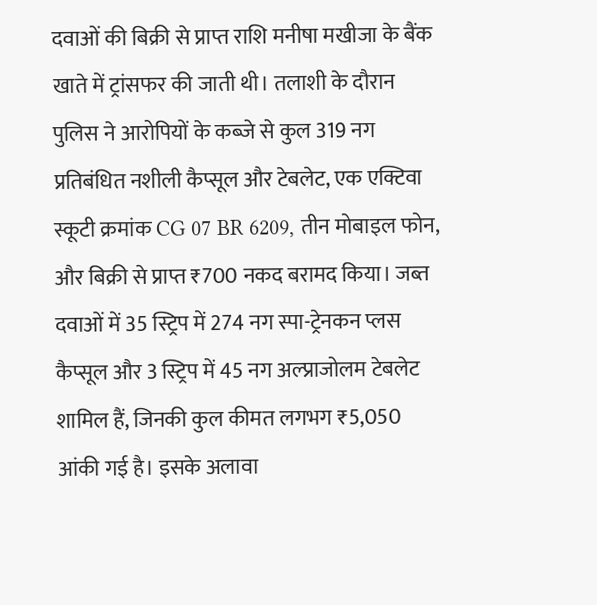दवाओं की बिक्री से प्राप्त राशि मनीषा मखीजा के बैंक खाते में ट्रांसफर की जाती थी। तलाशी के दौरान पुलिस ने आरोपियों के कब्जे से कुल 319 नग प्रतिबंधित नशीली कैप्सूल और टेबलेट, एक एक्टिवा स्कूटी क्रमांक CG 07 BR 6209, तीन मोबाइल फोन, और बिक्री से प्राप्त ₹700 नकद बरामद किया। जब्त दवाओं में 35 स्ट्रिप में 274 नग स्पा-ट्रेनकन प्लस कैप्सूल और 3 स्ट्रिप में 45 नग अल्प्राजोलम टेबलेट शामिल हैं, जिनकी कुल कीमत लगभग ₹5,050 आंकी गई है। इसके अलावा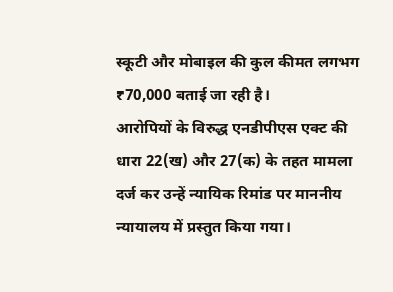स्कूटी और मोबाइल की कुल कीमत लगभग ₹70,000 बताई जा रही है।
आरोपियों के विरुद्ध एनडीपीएस एक्ट की धारा 22(ख) और 27(क) के तहत मामला दर्ज कर उन्हें न्यायिक रिमांड पर माननीय न्यायालय में प्रस्तुत किया गया।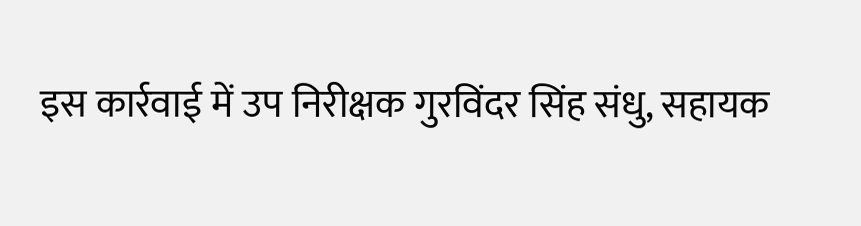इस कार्रवाई में उप निरीक्षक गुरविंदर सिंह संधु, सहायक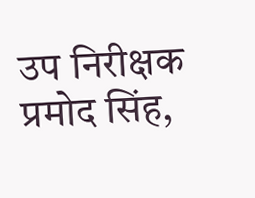उप निरीक्षक प्रमोद सिंह,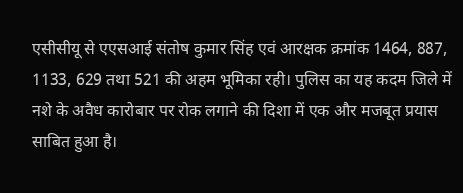एसीसीयू से एएसआई संतोष कुमार सिंह एवं आरक्षक क्रमांक 1464, 887, 1133, 629 तथा 521 की अहम भूमिका रही। पुलिस का यह कदम जिले में नशे के अवैध कारोबार पर रोक लगाने की दिशा में एक और मजबूत प्रयास साबित हुआ है।